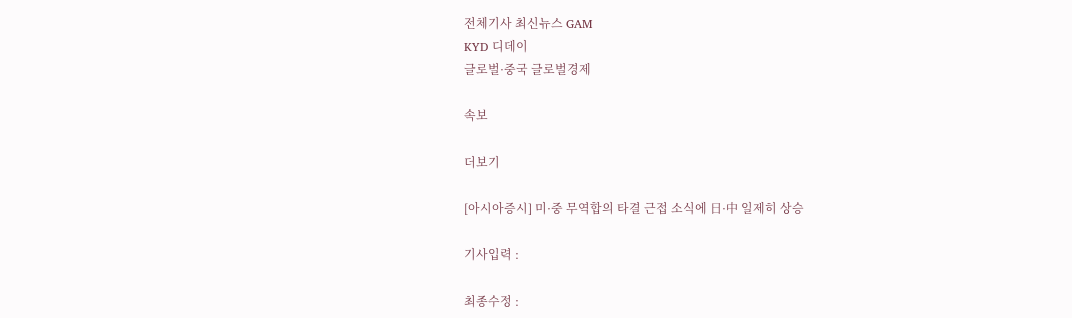전체기사 최신뉴스 GAM
KYD 디데이
글로벌·중국 글로벌경제

속보

더보기

[아시아증시] 미·중 무역합의 타결 근접 소식에 日·中 일제히 상승

기사입력 :

최종수정 :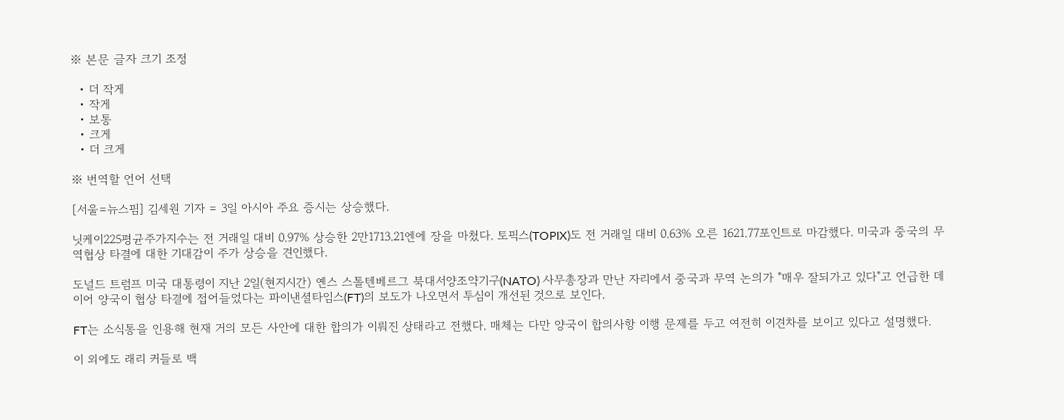※ 본문 글자 크기 조정

  • 더 작게
  • 작게
  • 보통
  • 크게
  • 더 크게

※ 번역할 언어 선택

[서울=뉴스핌] 김세원 기자 = 3일 아시아 주요 증시는 상승했다.

닛케이225평균주가지수는 전 거래일 대비 0.97% 상승한 2만1713.21엔에 장을 마쳤다. 토픽스(TOPIX)도 전 거래일 대비 0.63% 오른 1621.77포인트로 마감했다. 미국과 중국의 무역협상 타결에 대한 기대감이 주가 상승을 견인했다.

도널드 트럼프 미국 대통령이 지난 2일(현지시간) 옌스 스톨텐베르그 북대서양조약기구(NATO) 사무총장과 만난 자리에서 중국과 무역 논의가 "매우 잘되가고 있다"고 언급한 데 이어 양국이 협상 타결에 접어들었다는 파이낸셜타임스(FT)의 보도가 나오면서 투심이 개선된 것으로 보인다.

FT는 소식통을 인용해 현재 거의 모든 사안에 대한 합의가 이뤄진 상태라고 전했다. 매체는 다만 양국이 합의사항 이행 문제를 두고 여전히 이견차를 보이고 있다고 설명했다.

이 외에도 래리 커들로 백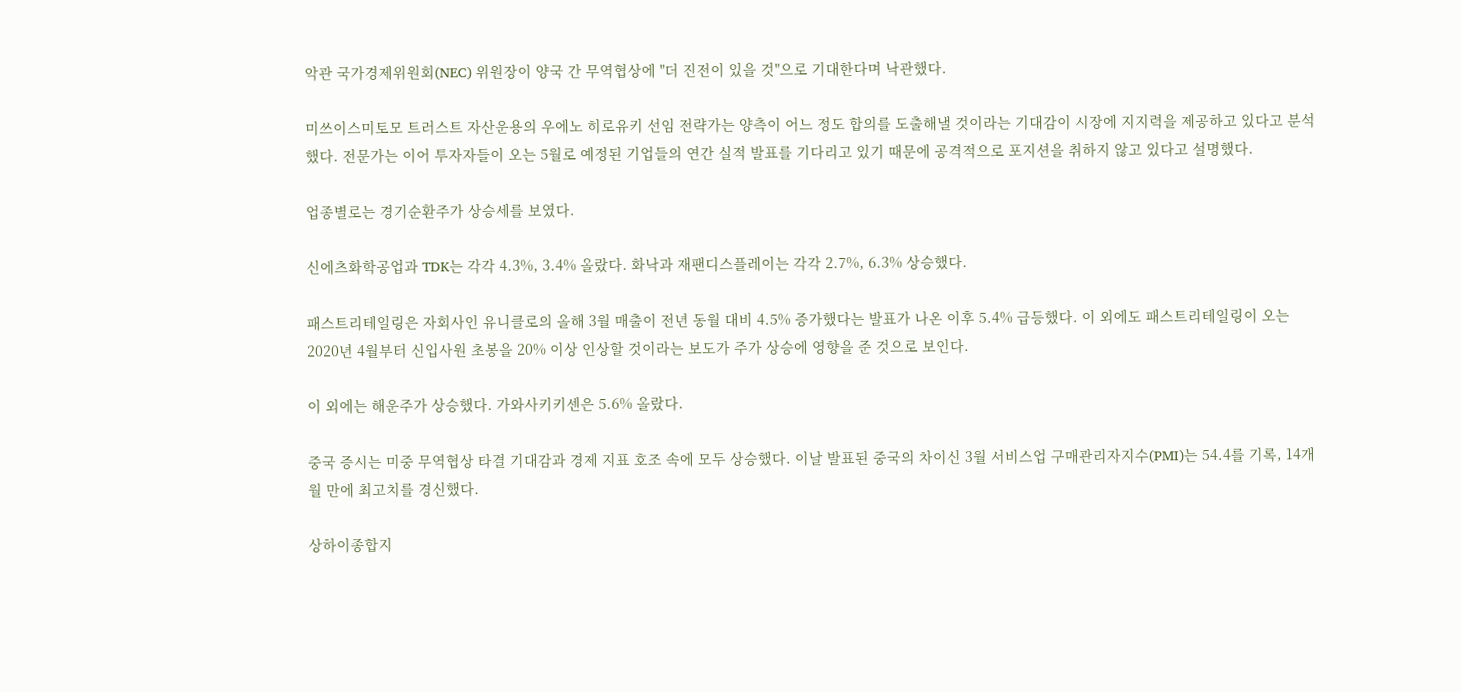악관 국가경제위원회(NEC) 위원장이 양국 간 무역협상에 "더 진전이 있을 것"으로 기대한다며 낙관했다.

미쓰이스미토모 트러스트 자산운용의 우에노 히로유키 선임 전략가는 양측이 어느 정도 합의를 도출해낼 것이라는 기대감이 시장에 지지력을 제공하고 있다고 분석했다. 전문가는 이어 투자자들이 오는 5월로 예정된 기업들의 연간 실적 발표를 기다리고 있기 때문에 공격적으로 포지션을 취하지 않고 있다고 설명했다.

업종별로는 경기순환주가 상승세를 보였다.

신에츠화학공업과 TDK는 각각 4.3%, 3.4% 올랐다. 화낙과 재팬디스플레이는 각각 2.7%, 6.3% 상승했다.

패스트리테일링은 자회사인 유니클로의 올해 3월 매출이 전년 동월 대비 4.5% 증가했다는 발표가 나온 이후 5.4% 급등했다. 이 외에도 패스트리테일링이 오는 2020년 4월부터 신입사원 초봉을 20% 이상 인상할 것이라는 보도가 주가 상승에 영향을 준 것으로 보인다.

이 외에는 해운주가 상승했다. 가와사키키센은 5.6% 올랐다.

중국 증시는 미중 무역협상 타결 기대감과 경제 지표 호조 속에 모두 상승했다. 이날 발표된 중국의 차이신 3월 서비스업 구매관리자지수(PMI)는 54.4를 기록, 14개월 만에 최고치를 경신했다.

상하이종합지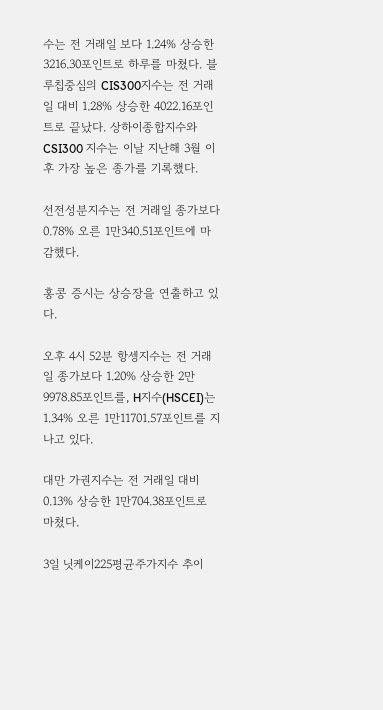수는 전 거래일 보다 1.24% 상승한 3216.30포인트로 하루를 마쳤다. 블루칩중심의 CIS300지수는 전 거래일 대비 1.28% 상승한 4022.16포인트로 끝났다. 상하이종합지수와 CSI300 지수는 이날 지난해 3월 이후 가장 높은 종가를 기록했다.

선전성분지수는 전 거래일 종가보다 0.78% 오른 1만340.51포인트에 마감했다.

홍콩 증시는 상승장을 연출하고 있다.

오후 4시 52분 항셍지수는 전 거래일 종가보다 1.20% 상승한 2만9978.85포인트를, H지수(HSCEI)는 1.34% 오른 1만11701.57포인트를 지나고 있다.

대만 가권지수는 전 거래일 대비 0.13% 상승한 1만704.38포인트로 마쳤다.

3일 닛케이225평균주가지수 추이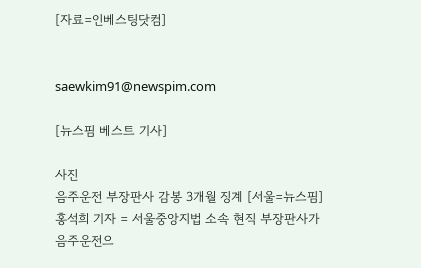[자료=인베스팅닷컴]


saewkim91@newspim.com

[뉴스핌 베스트 기사]

사진
음주운전 부장판사 감봉 3개월 징계 [서울=뉴스핌] 홍석희 기자 = 서울중앙지법 소속 현직 부장판사가 음주운전으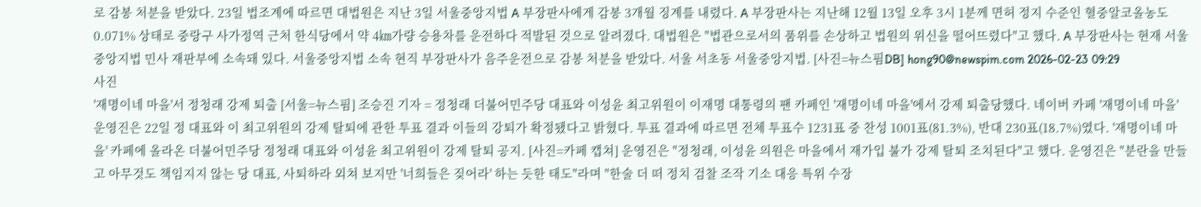로 감봉 처분을 받았다. 23일 법조계에 따르면 대법원은 지난 3일 서울중앙지법 A 부장판사에게 감봉 3개월 징계를 내렸다. A 부장판사는 지난해 12월 13일 오후 3시 1분께 면허 정지 수준인 혈중알코올농도 0.071% 상태로 중랑구 사가정역 근처 한식당에서 약 4㎞가량 승용차를 운전하다 적발된 것으로 알려졌다. 대법원은 "법관으로서의 품위를 손상하고 법원의 위신을 떨어뜨렸다"고 했다. A 부장판사는 현재 서울중앙지법 민사 재판부에 소속돼 있다. 서울중앙지법 소속 현직 부장판사가 음주운전으로 감봉 처분을 받았다. 서울 서초동 서울중앙지법. [사진=뉴스핌DB] hong90@newspim.com 2026-02-23 09:29
사진
'재명이네 마을'서 정청래 강제 퇴출 [서울=뉴스핌] 조승진 기자 = 정청래 더불어민주당 대표와 이성윤 최고위원이 이재명 대통령의 팬 카페인 '재명이네 마을'에서 강제 퇴출당했다. 네이버 카페 '재명이네 마을' 운영진은 22일 정 대표와 이 최고위원의 강제 탈퇴에 관한 투표 결과 이들의 강퇴가 확정됐다고 밝혔다. 투표 결과에 따르면 전체 투표수 1231표 중 찬성 1001표(81.3%), 반대 230표(18.7%)였다. '재명이네 마을' 카페에 올라온 더불어민주당 정청래 대표와 이성윤 최고위원이 강제 탈퇴 공지. [사진=카페 캡쳐] 운영진은 "정청래, 이성윤 의원은 마을에서 재가입 불가 강제 탈퇴 조치된다"고 했다. 운영진은 "분란을 만들고 아무것도 책임지지 않는 당 대표, 사퇴하라 외쳐 보지만 '너희들은 짖어라' 하는 듯한 태도"라며 "한술 더 떠 정치 검찰 조작 기소 대응 특위 수장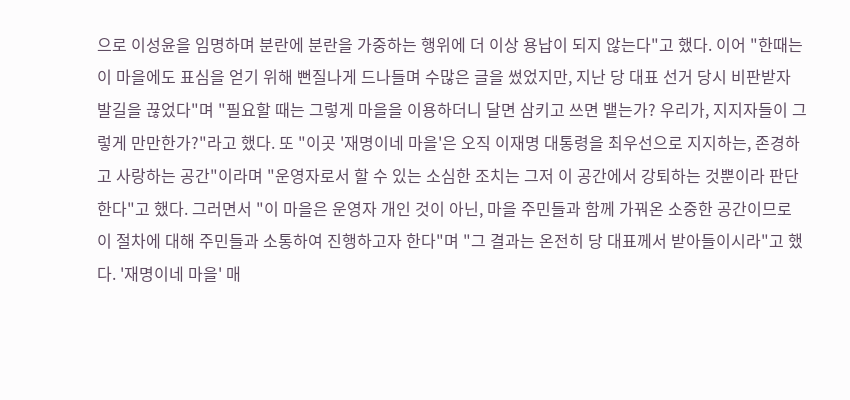으로 이성윤을 임명하며 분란에 분란을 가중하는 행위에 더 이상 용납이 되지 않는다"고 했다. 이어 "한때는 이 마을에도 표심을 얻기 위해 뻔질나게 드나들며 수많은 글을 썼었지만, 지난 당 대표 선거 당시 비판받자 발길을 끊었다"며 "필요할 때는 그렇게 마을을 이용하더니 달면 삼키고 쓰면 뱉는가? 우리가, 지지자들이 그렇게 만만한가?"라고 했다. 또 "이곳 '재명이네 마을'은 오직 이재명 대통령을 최우선으로 지지하는, 존경하고 사랑하는 공간"이라며 "운영자로서 할 수 있는 소심한 조치는 그저 이 공간에서 강퇴하는 것뿐이라 판단한다"고 했다. 그러면서 "이 마을은 운영자 개인 것이 아닌, 마을 주민들과 함께 가꿔온 소중한 공간이므로 이 절차에 대해 주민들과 소통하여 진행하고자 한다"며 "그 결과는 온전히 당 대표께서 받아들이시라"고 했다. '재명이네 마을' 매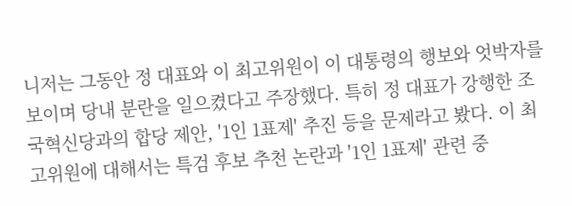니저는 그동안 정 대표와 이 최고위원이 이 대통령의 행보와 엇박자를 보이며 당내 분란을 일으켰다고 주장했다. 특히 정 대표가 강행한 조국혁신당과의 합당 제안, '1인 1표제' 추진 등을 문제라고 봤다. 이 최고위원에 대해서는 특검 후보 추천 논란과 '1인 1표제' 관련 중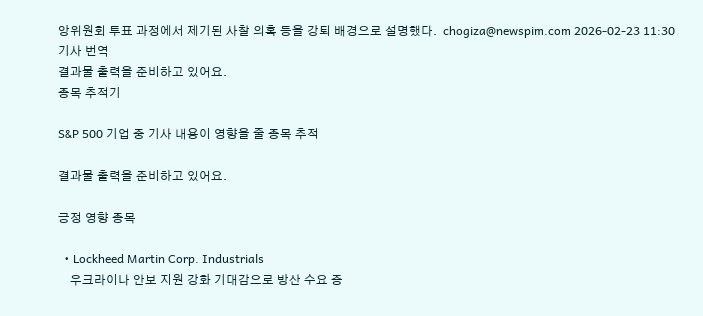앙위원회 투표 과정에서 제기된 사찰 의혹 등을 강퇴 배경으로 설명했다.  chogiza@newspim.com 2026-02-23 11:30
기사 번역
결과물 출력을 준비하고 있어요.
종목 추적기

S&P 500 기업 중 기사 내용이 영향을 줄 종목 추적

결과물 출력을 준비하고 있어요.

긍정 영향 종목

  • Lockheed Martin Corp. Industrials
    우크라이나 안보 지원 강화 기대감으로 방산 수요 증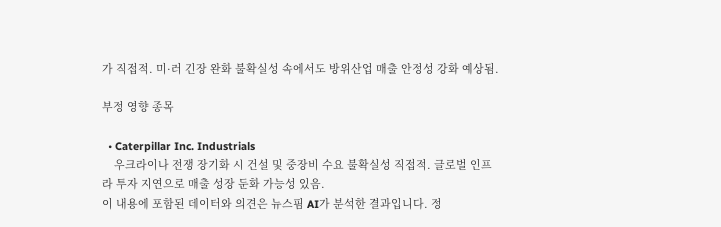가 직접적. 미·러 긴장 완화 불확실성 속에서도 방위산업 매출 안정성 강화 예상됨.

부정 영향 종목

  • Caterpillar Inc. Industrials
    우크라이나 전쟁 장기화 시 건설 및 중장비 수요 불확실성 직접적. 글로벌 인프라 투자 지연으로 매출 성장 둔화 가능성 있음.
이 내용에 포함된 데이터와 의견은 뉴스핌 AI가 분석한 결과입니다. 정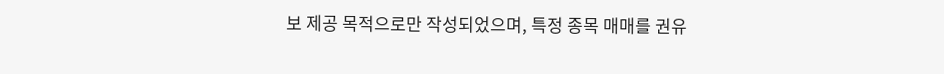보 제공 목적으로만 작성되었으며, 특정 종목 매매를 권유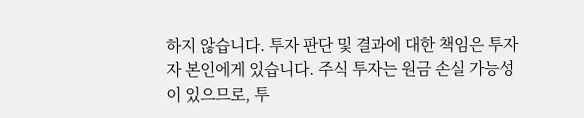하지 않습니다. 투자 판단 및 결과에 대한 책임은 투자자 본인에게 있습니다. 주식 투자는 원금 손실 가능성이 있으므로, 투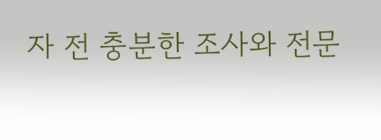자 전 충분한 조사와 전문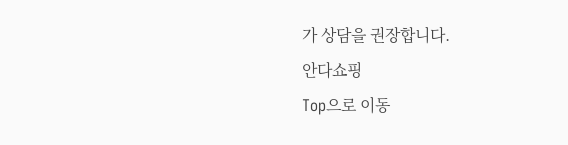가 상담을 권장합니다.
안다쇼핑
Top으로 이동